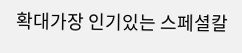확대가장 인기있는 스페셜칼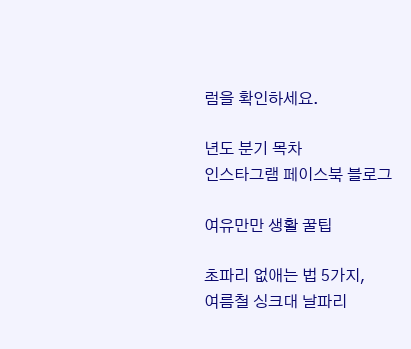럼을 확인하세요.

년도 분기 목차
인스타그램 페이스북 블로그

여유만만 생활 꿀팁

초파리 없애는 법 5가지,
여름철 싱크대 날파리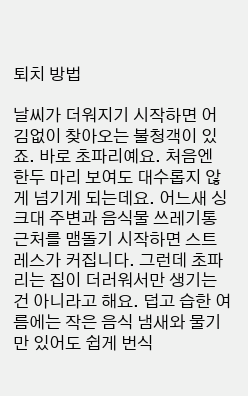퇴치 방법

날씨가 더워지기 시작하면 어김없이 찾아오는 불청객이 있죠. 바로 초파리예요. 처음엔 한두 마리 보여도 대수롭지 않게 넘기게 되는데요. 어느새 싱크대 주변과 음식물 쓰레기통 근처를 맴돌기 시작하면 스트레스가 커집니다. 그런데 초파리는 집이 더러워서만 생기는 건 아니라고 해요. 덥고 습한 여름에는 작은 음식 냄새와 물기만 있어도 쉽게 번식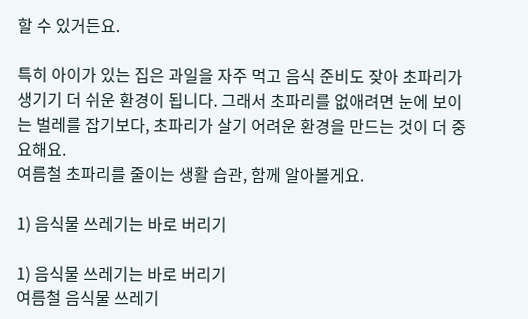할 수 있거든요.

특히 아이가 있는 집은 과일을 자주 먹고 음식 준비도 잦아 초파리가 생기기 더 쉬운 환경이 됩니다. 그래서 초파리를 없애려면 눈에 보이는 벌레를 잡기보다, 초파리가 살기 어려운 환경을 만드는 것이 더 중요해요.
여름철 초파리를 줄이는 생활 습관, 함께 알아볼게요.

1) 음식물 쓰레기는 바로 버리기

1) 음식물 쓰레기는 바로 버리기
여름철 음식물 쓰레기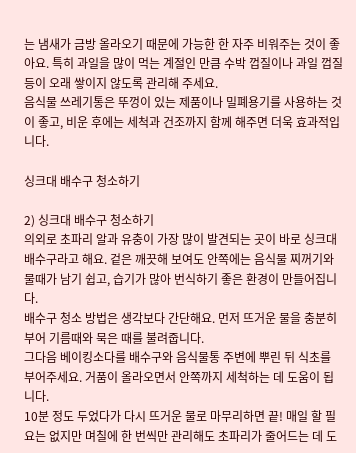는 냄새가 금방 올라오기 때문에 가능한 한 자주 비워주는 것이 좋아요. 특히 과일을 많이 먹는 계절인 만큼 수박 껍질이나 과일 껍질 등이 오래 쌓이지 않도록 관리해 주세요.
음식물 쓰레기통은 뚜껑이 있는 제품이나 밀폐용기를 사용하는 것이 좋고, 비운 후에는 세척과 건조까지 함께 해주면 더욱 효과적입니다.

싱크대 배수구 청소하기

2) 싱크대 배수구 청소하기
의외로 초파리 알과 유충이 가장 많이 발견되는 곳이 바로 싱크대 배수구라고 해요. 겉은 깨끗해 보여도 안쪽에는 음식물 찌꺼기와 물때가 남기 쉽고, 습기가 많아 번식하기 좋은 환경이 만들어집니다.
배수구 청소 방법은 생각보다 간단해요. 먼저 뜨거운 물을 충분히 부어 기름때와 묵은 때를 불려줍니다.
그다음 베이킹소다를 배수구와 음식물통 주변에 뿌린 뒤 식초를 부어주세요. 거품이 올라오면서 안쪽까지 세척하는 데 도움이 됩니다.
10분 정도 두었다가 다시 뜨거운 물로 마무리하면 끝! 매일 할 필요는 없지만 며칠에 한 번씩만 관리해도 초파리가 줄어드는 데 도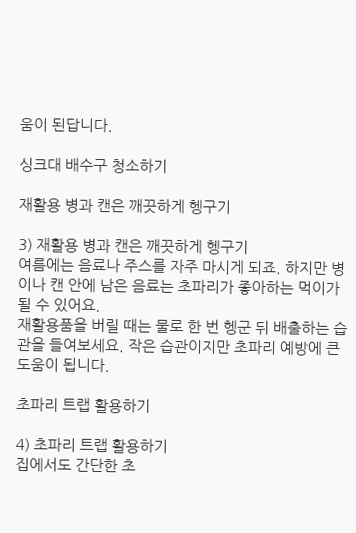움이 된답니다.

싱크대 배수구 청소하기

재활용 병과 캔은 깨끗하게 헹구기

3) 재활용 병과 캔은 깨끗하게 헹구기
여름에는 음료나 주스를 자주 마시게 되죠. 하지만 병이나 캔 안에 남은 음료는 초파리가 좋아하는 먹이가 될 수 있어요.
재활용품을 버릴 때는 물로 한 번 헹군 뒤 배출하는 습관을 들여보세요. 작은 습관이지만 초파리 예방에 큰 도움이 됩니다.

초파리 트랩 활용하기

4) 초파리 트랩 활용하기
집에서도 간단한 초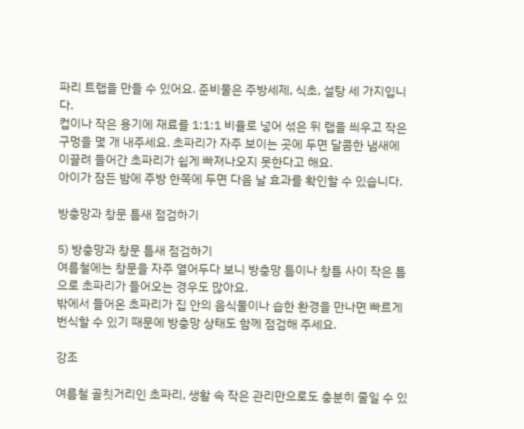파리 트랩을 만들 수 있어요. 준비물은 주방세제, 식초, 설탕 세 가지입니다.
컵이나 작은 용기에 재료를 1:1:1 비율로 넣어 섞은 뒤 랩을 씌우고 작은 구멍을 몇 개 내주세요. 초파리가 자주 보이는 곳에 두면 달콤한 냄새에 이끌려 들어간 초파리가 쉽게 빠져나오지 못한다고 해요.
아이가 잠든 밤에 주방 한쪽에 두면 다음 날 효과를 확인할 수 있습니다.

방충망과 창문 틈새 점검하기

5) 방충망과 창문 틈새 점검하기
여름철에는 창문을 자주 열어두다 보니 방충망 틈이나 창틀 사이 작은 틈으로 초파리가 들어오는 경우도 많아요.
밖에서 들어온 초파리가 집 안의 음식물이나 습한 환경을 만나면 빠르게 번식할 수 있기 때문에 방충망 상태도 함께 점검해 주세요.

강조

여름철 골칫거리인 초파리, 생활 속 작은 관리만으로도 충분히 줄일 수 있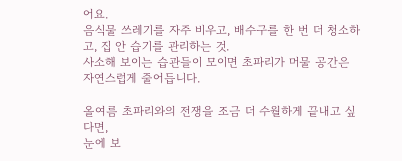어요.
음식물 쓰레기를 자주 비우고, 배수구를 한 번 더 청소하고, 집 안 습기를 관리하는 것.
사소해 보이는 습관들이 모이면 초파리가 머물 공간은 자연스럽게 줄어듭니다.

올여름 초파리와의 전쟁을 조금 더 수월하게 끝내고 싶다면,
눈에 보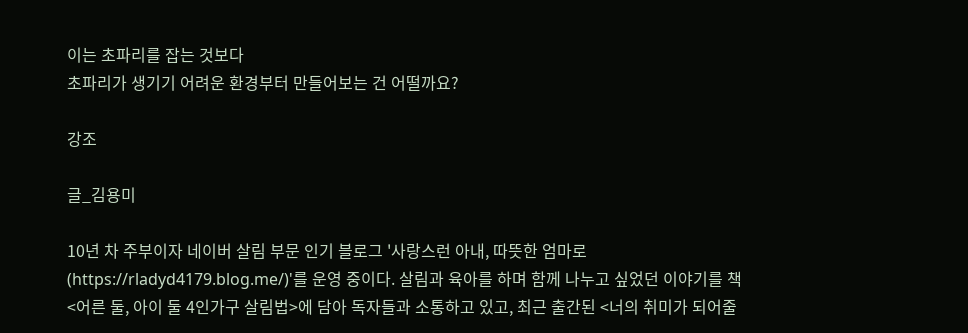이는 초파리를 잡는 것보다
초파리가 생기기 어려운 환경부터 만들어보는 건 어떨까요?

강조

글_김용미

10년 차 주부이자 네이버 살림 부문 인기 블로그 '사랑스런 아내, 따뜻한 엄마로 (https://rladyd4179.blog.me/)'를 운영 중이다. 살림과 육아를 하며 함께 나누고 싶었던 이야기를 책 <어른 둘, 아이 둘 4인가구 살림법>에 담아 독자들과 소통하고 있고, 최근 출간된 <너의 취미가 되어줄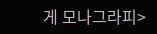게 모나그라피>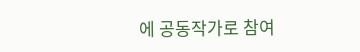에 공동작가로 참여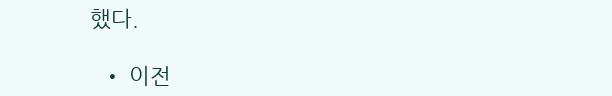했다.

  • 이전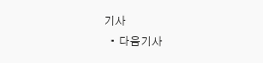기사
  • 다음기사